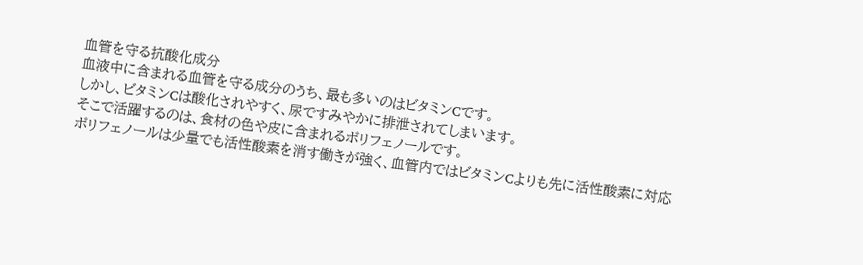血管を守る抗酸化成分
血液中に含まれる血管を守る成分のうち、最も多いのはビタミンCです。
しかし、ビタミンCは酸化されやすく、尿ですみやかに排泄されてしまいます。
そこで活躍するのは、食材の色や皮に含まれるポリフェノールです。
ポリフェノールは少量でも活性酸素を消す働きが強く、血管内ではビタミンCよりも先に活性酸素に対応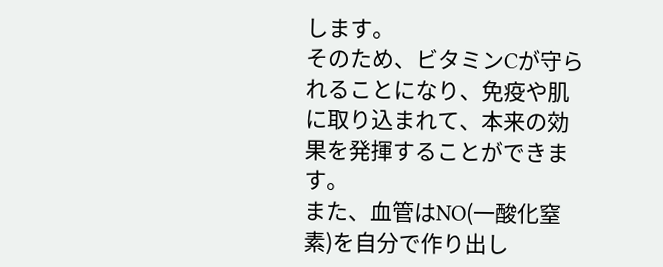します。
そのため、ビタミンCが守られることになり、免疫や肌に取り込まれて、本来の効果を発揮することができます。
また、血管はNO(一酸化窒素)を自分で作り出し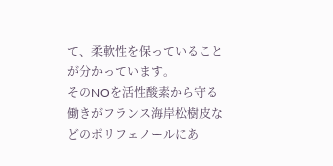て、柔軟性を保っていることが分かっています。
そのNOを活性酸素から守る働きがフランス海岸松樹皮などのポリフェノールにあ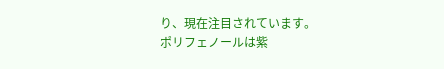り、現在注目されています。
ポリフェノールは紫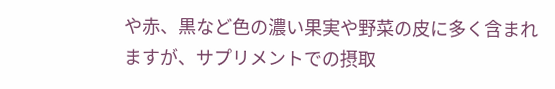や赤、黒など色の濃い果実や野菜の皮に多く含まれますが、サプリメントでの摂取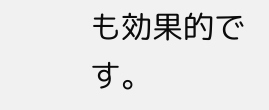も効果的です。